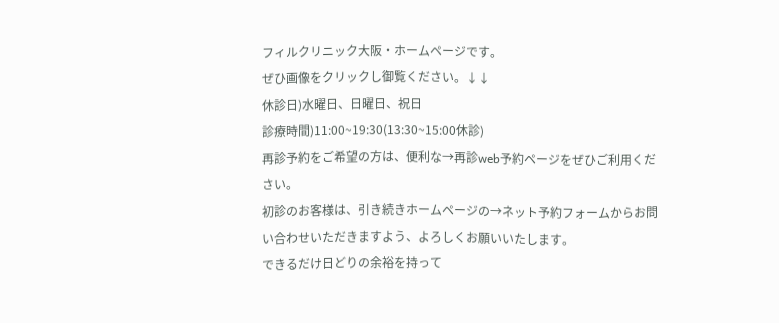フィルクリニック大阪・ホームページです。
ぜひ画像をクリックし御覧ください。↓↓
休診日)水曜日、日曜日、祝日
診療時間)11:00~19:30(13:30~15:00休診)
再診予約をご希望の方は、便利な→再診web予約ページをぜひご利用ください。
初診のお客様は、引き続きホームページの→ネット予約フォームからお問い合わせいただきますよう、よろしくお願いいたします。
できるだけ日どりの余裕を持って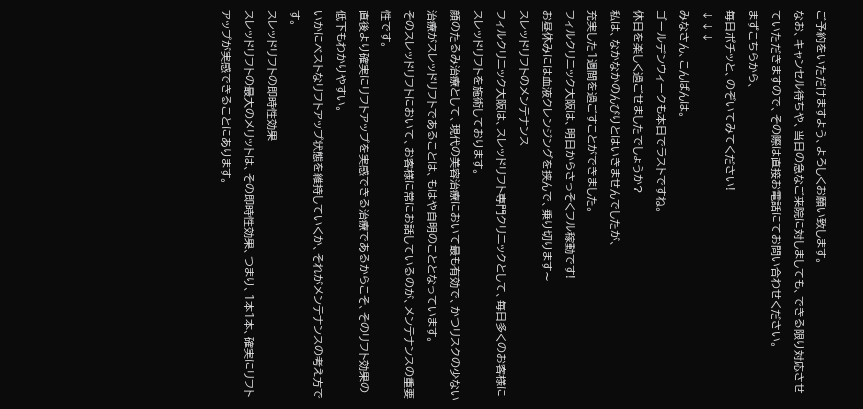ご予約をいただけますよう、よろしくお願い致します。
なお、キャンセル待ちや、当日の急なご来院に対しましても、できる限り対応させていただきますので、その際は直接お電話にてお問い合わせください。
まずこちらから、
毎日ポチッと、のぞいてみてください!
↓↓↓
みなさん、こんばんは。
ゴールデンウィークも本日でラストですね。
休日を楽しく過ごせましたでしょうか?
私は、なかなかのんびりとはいきませんでしたが、
充実した1週間を過ごすことができました。
フィルクリニック大阪は、明日からさっそくフル稼動です!
お昼休みには血液クレンジングを挟んで、乗り切ります〜
スレッドリフトのメンテナンス
フィルクリニック大阪は、スレッドリフト専門クリニックとして、毎日多くのお客様にスレッドリフトを施術しております。
顔のたるみ治療として、現代の美容治療において最も有効で、かつリスクの少ない治療がスレッドリフトであることは、もはや自明のこととなっています。
そのスレッドリフトにおいて、お客様に常にお話しているのが、メンテナンスの重要性です。
直後より確実にリフトアップを実感できる治療であるからこそ、そのリフト効果の低下もわかりやすい。
いかにベストなリフトアップ状態を維持していくか、それがメンテナンスの考え方です。
スレッドリフトの即時性効果
スレッドリフトの最大のメリットは、その即時性効果、つまり、1本1本、確実にリフトアップが実感できることにあります。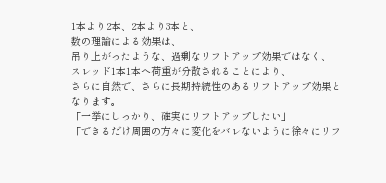1本より2本、2本より3本と、
数の理論による効果は、
吊り上がったような、過剰なリフトアップ効果ではなく、
スレッド1本1本へ荷重が分散されることにより、
さらに自然で、さらに長期持続性のあるリフトアップ効果となります。
「一挙にしっかり、確実にリフトアップしたい」
「できるだけ周囲の方々に変化をバレないように徐々にリフ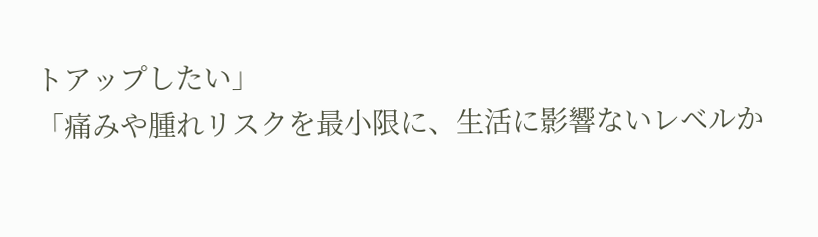トアップしたい」
「痛みや腫れリスクを最小限に、生活に影響ないレベルか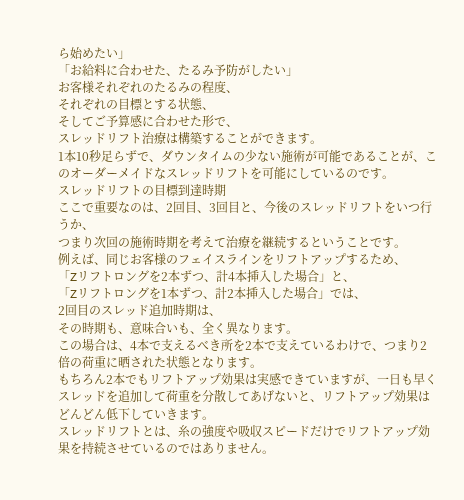ら始めたい」
「お給料に合わせた、たるみ予防がしたい」
お客様それぞれのたるみの程度、
それぞれの目標とする状態、
そしてご予算感に合わせた形で、
スレッドリフト治療は構築することができます。
1本10秒足らずで、ダウンタイムの少ない施術が可能であることが、このオーダーメイドなスレッドリフトを可能にしているのです。
スレッドリフトの目標到達時期
ここで重要なのは、2回目、3回目と、今後のスレッドリフトをいつ行うか、
つまり次回の施術時期を考えて治療を継続するということです。
例えば、同じお客様のフェイスラインをリフトアップするため、
「Zリフトロングを2本ずつ、計4本挿入した場合」と、
「Zリフトロングを1本ずつ、計2本挿入した場合」では、
2回目のスレッド追加時期は、
その時期も、意味合いも、全く異なります。
この場合は、4本で支えるべき所を2本で支えているわけで、つまり2倍の荷重に晒された状態となります。
もちろん2本でもリフトアップ効果は実感できていますが、一日も早くスレッドを追加して荷重を分散してあげないと、リフトアップ効果はどんどん低下していきます。
スレッドリフトとは、糸の強度や吸収スピードだけでリフトアップ効果を持続させているのではありません。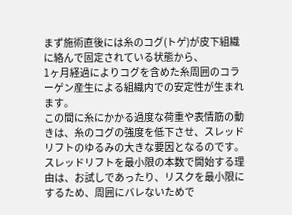まず施術直後には糸のコグ(トゲ)が皮下組織に絡んで固定されている状態から、
1ヶ月経過によりコグを含めた糸周囲のコラーゲン産生による組織内での安定性が生まれます。
この間に糸にかかる過度な荷重や表情筋の動きは、糸のコグの強度を低下させ、スレッドリフトのゆるみの大きな要因となるのです。
スレッドリフトを最小限の本数で開始する理由は、お試しであったり、リスクを最小限にするため、周囲にバレないためで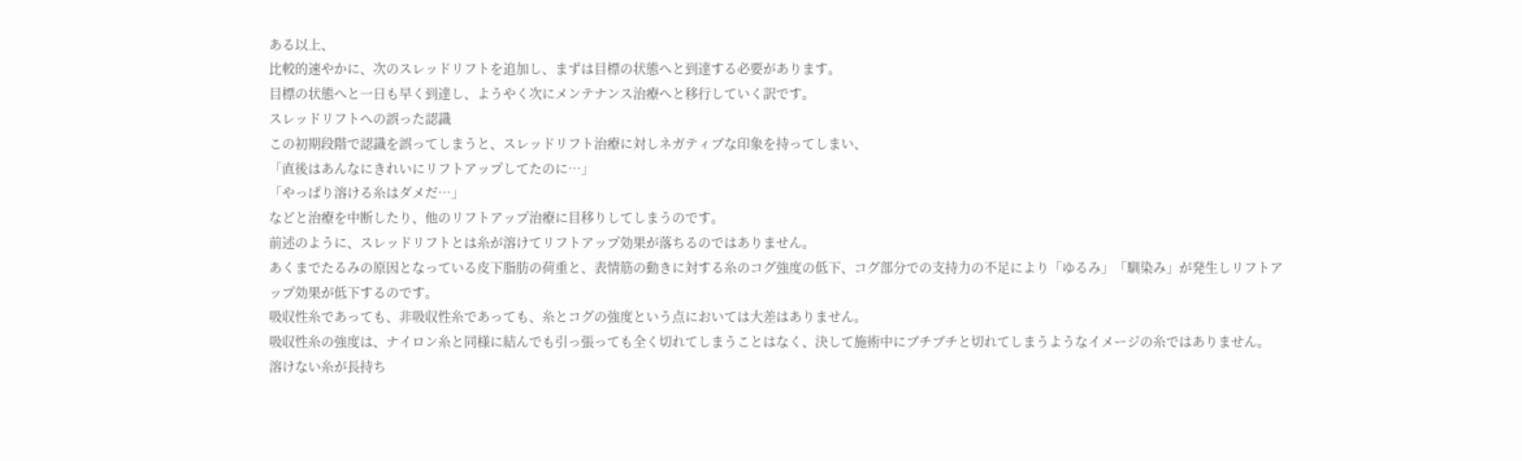ある以上、
比較的速やかに、次のスレッドリフトを追加し、まずは目標の状態へと到達する必要があります。
目標の状態へと一日も早く到達し、ようやく次にメンテナンス治療へと移行していく訳です。
スレッドリフトへの誤った認識
この初期段階で認識を誤ってしまうと、スレッドリフト治療に対しネガティブな印象を持ってしまい、
「直後はあんなにきれいにリフトアップしてたのに…」
「やっぱり溶ける糸はダメだ…」
などと治療を中断したり、他のリフトアップ治療に目移りしてしまうのです。
前述のように、スレッドリフトとは糸が溶けてリフトアップ効果が落ちるのではありません。
あくまでたるみの原因となっている皮下脂肪の荷重と、表情筋の動きに対する糸のコグ強度の低下、コグ部分での支持力の不足により「ゆるみ」「馴染み」が発生しリフトアップ効果が低下するのです。
吸収性糸であっても、非吸収性糸であっても、糸とコグの強度という点においては大差はありません。
吸収性糸の強度は、ナイロン糸と同様に結んでも引っ張っても全く切れてしまうことはなく、決して施術中にブチブチと切れてしまうようなイメージの糸ではありません。
溶けない糸が長持ち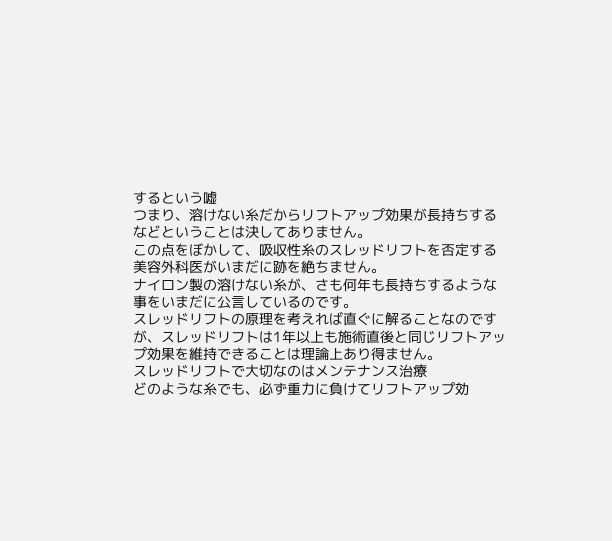するという嘘
つまり、溶けない糸だからリフトアップ効果が長持ちするなどということは決してありません。
この点をぼかして、吸収性糸のスレッドリフトを否定する美容外科医がいまだに跡を絶ちません。
ナイロン製の溶けない糸が、さも何年も長持ちするような事をいまだに公言しているのです。
スレッドリフトの原理を考えれば直ぐに解ることなのですが、スレッドリフトは1年以上も施術直後と同じリフトアップ効果を維持できることは理論上あり得ません。
スレッドリフトで大切なのはメンテナンス治療
どのような糸でも、必ず重力に負けてリフトアップ効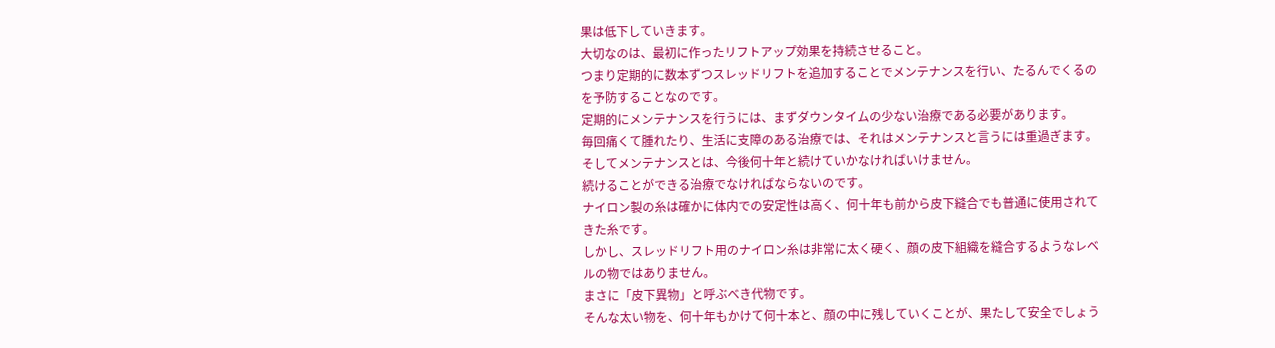果は低下していきます。
大切なのは、最初に作ったリフトアップ効果を持続させること。
つまり定期的に数本ずつスレッドリフトを追加することでメンテナンスを行い、たるんでくるのを予防することなのです。
定期的にメンテナンスを行うには、まずダウンタイムの少ない治療である必要があります。
毎回痛くて腫れたり、生活に支障のある治療では、それはメンテナンスと言うには重過ぎます。
そしてメンテナンスとは、今後何十年と続けていかなければいけません。
続けることができる治療でなければならないのです。
ナイロン製の糸は確かに体内での安定性は高く、何十年も前から皮下縫合でも普通に使用されてきた糸です。
しかし、スレッドリフト用のナイロン糸は非常に太く硬く、顔の皮下組織を縫合するようなレベルの物ではありません。
まさに「皮下異物」と呼ぶべき代物です。
そんな太い物を、何十年もかけて何十本と、顔の中に残していくことが、果たして安全でしょう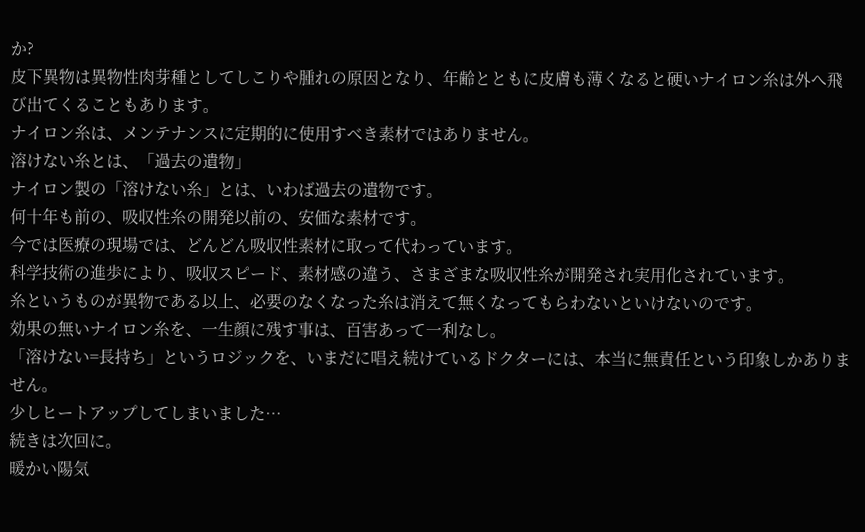か?
皮下異物は異物性肉芽種としてしこりや腫れの原因となり、年齢とともに皮膚も薄くなると硬いナイロン糸は外へ飛び出てくることもあります。
ナイロン糸は、メンテナンスに定期的に使用すべき素材ではありません。
溶けない糸とは、「過去の遺物」
ナイロン製の「溶けない糸」とは、いわば過去の遺物です。
何十年も前の、吸収性糸の開発以前の、安価な素材です。
今では医療の現場では、どんどん吸収性素材に取って代わっています。
科学技術の進歩により、吸収スピード、素材感の違う、さまざまな吸収性糸が開発され実用化されています。
糸というものが異物である以上、必要のなくなった糸は消えて無くなってもらわないといけないのです。
効果の無いナイロン糸を、一生顔に残す事は、百害あって一利なし。
「溶けない=長持ち」というロジックを、いまだに唱え続けているドクターには、本当に無責任という印象しかありません。
少しヒートアップしてしまいました…
続きは次回に。
暖かい陽気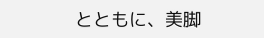とともに、美脚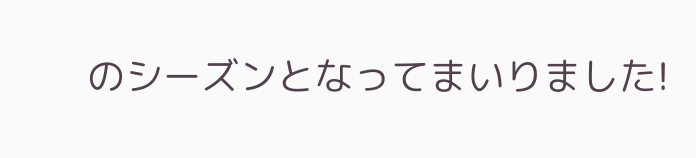のシーズンとなってまいりました!